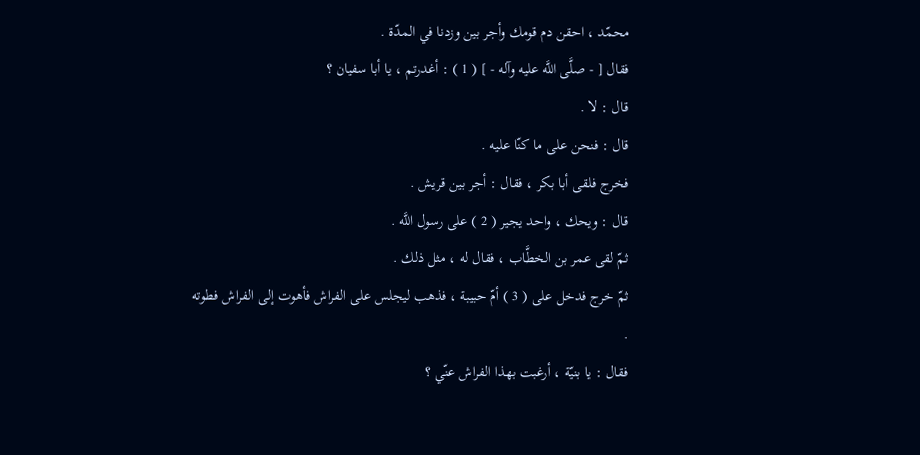محمّد ، احقن دم قومك وأجر بين وزدنا في المدّة .
فقال [ - صلَّى اللَّه عليه وآله - ] ( 1 ) : أغدرتم ، يا أبا سفيان ؟
قال : لا .
قال : فنحن على ما كنّا عليه .
فخرج فلقى أبا بكر ، فقال : أجر بين قريش .
قال : ويحك ، واحد يجير ( 2 ) على رسول اللَّه .
ثمّ لقى عمر بن الخطَّاب ، فقال له ، مثل ذلك .
ثمّ خرج فدخل على ( 3 ) أمّ حبيبة ، فذهب ليجلس على الفراش فأهوت إلى الفراش فطوته .
فقال : يا بنيّة ، أرغبت بهذا الفراش عنّي ؟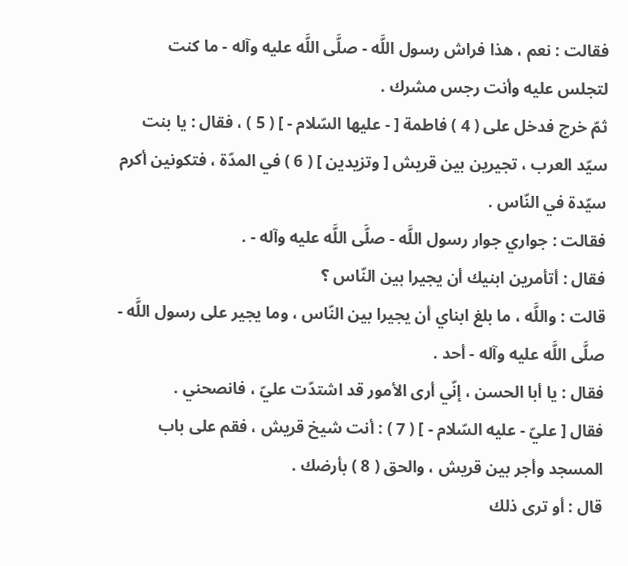فقالت : نعم ، هذا فراش رسول اللَّه - صلَّى اللَّه عليه وآله - ما كنت لتجلس عليه وأنت رجس مشرك .
ثمّ خرج فدخل على ( 4 ) فاطمة [ - عليها السّلام - ] ( 5 ) ، فقال : يا بنت سيّد العرب ، تجيرين بين قريش [ وتزيدين ] ( 6 ) في المدّة ، فتكونين أكرم سيّدة في النّاس .
فقالت : جواري جوار رسول اللَّه - صلَّى اللَّه عليه وآله - .
فقال : أتأمرين ابنيك أن يجيرا بين النّاس ؟
قالت : واللَّه ، ما بلغ ابناي أن يجيرا بين النّاس ، وما يجير على رسول اللَّه - صلَّى اللَّه عليه وآله - أحد .
فقال : يا أبا الحسن ، إنّي أرى الأمور قد اشتدّت عليّ ، فانصحني .
فقال [ عليّ - عليه السّلام - ] ( 7 ) : أنت شيخ قريش ، فقم على باب المسجد وأجر بين قريش ، والحق ( 8 ) بأرضك .
قال : أو ترى ذلك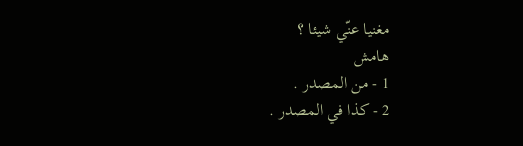مغنيا عنّي شيئا ؟
هامش
1 - من المصدر .
2 - كذا في المصدر .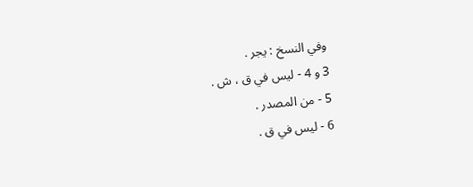وفي النسخ : يجر .
3 و 4 - ليس في ق ، ش .
5 - من المصدر .
6 - ليس في ق .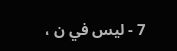7 - ليس في ن ،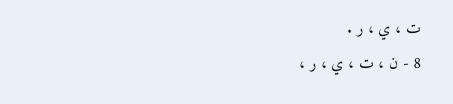ت ، ي ، ر .
8 - ن ، ت ، ي ، ر ،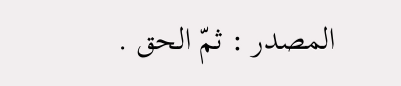المصدر : ثمّ الحق .